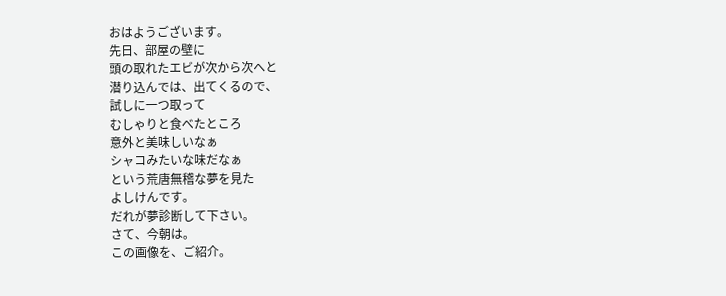おはようございます。
先日、部屋の壁に
頭の取れたエビが次から次へと
潜り込んでは、出てくるので、
試しに一つ取って
むしゃりと食べたところ
意外と美味しいなぁ
シャコみたいな味だなぁ
という荒唐無稽な夢を見た
よしけんです。
だれが夢診断して下さい。
さて、今朝は。
この画像を、ご紹介。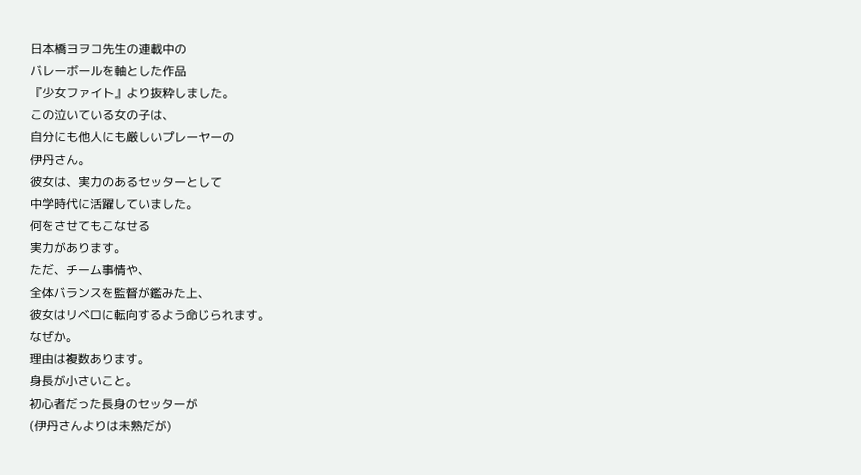日本橋ヨヲコ先生の連載中の
バレーボールを軸とした作品
『少女ファイト』より抜粋しました。
この泣いている女の子は、
自分にも他人にも厳しいプレーヤーの
伊丹さん。
彼女は、実力のあるセッターとして
中学時代に活躍していました。
何をさせてもこなせる
実力があります。
ただ、チーム事情や、
全体バランスを監督が鑑みた上、
彼女はリベロに転向するよう命じられます。
なぜか。
理由は複数あります。
身長が小さいこと。
初心者だった長身のセッターが
(伊丹さんよりは未熟だが)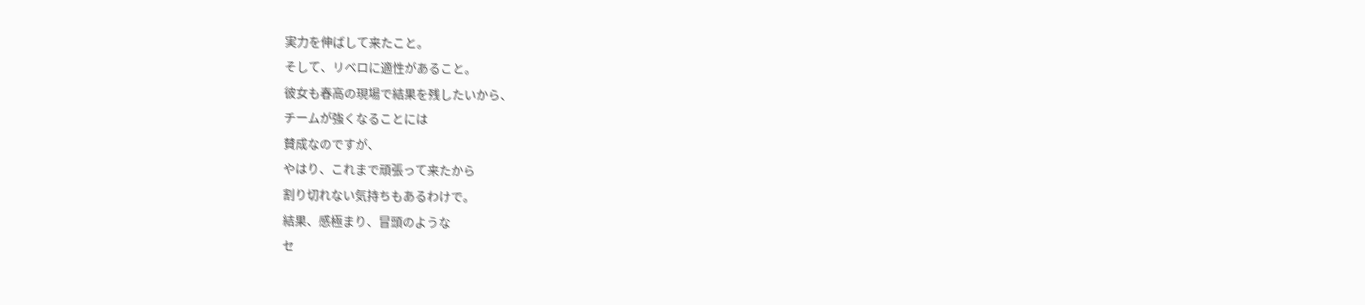実力を伸ばして来たこと。
そして、リベロに適性があること。
彼女も春高の現場で結果を残したいから、
チームが強くなることには
賛成なのですが、
やはり、これまで頑張って来たから
割り切れない気持ちもあるわけで。
結果、感極まり、冒頭のような
セ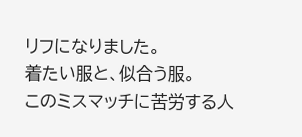リフになりました。
着たい服と、似合う服。
このミスマッチに苦労する人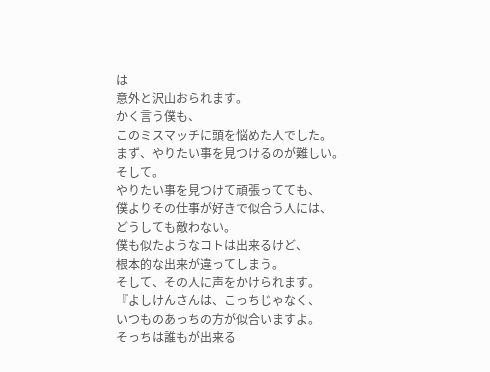は
意外と沢山おられます。
かく言う僕も、
このミスマッチに頭を悩めた人でした。
まず、やりたい事を見つけるのが難しい。
そして。
やりたい事を見つけて頑張ってても、
僕よりその仕事が好きで似合う人には、
どうしても敵わない。
僕も似たようなコトは出来るけど、
根本的な出来が違ってしまう。
そして、その人に声をかけられます。
『よしけんさんは、こっちじゃなく、
いつものあっちの方が似合いますよ。
そっちは誰もが出来る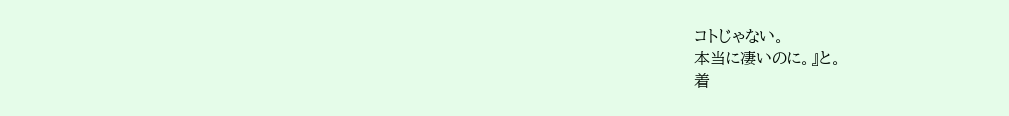コトじゃない。
本当に凄いのに。』と。
着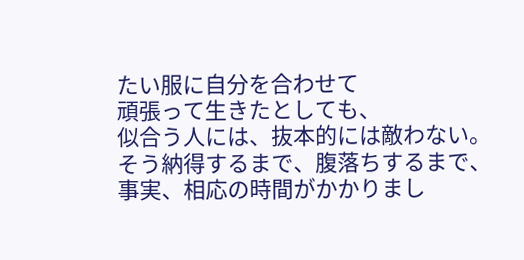たい服に自分を合わせて
頑張って生きたとしても、
似合う人には、抜本的には敵わない。
そう納得するまで、腹落ちするまで、
事実、相応の時間がかかりまし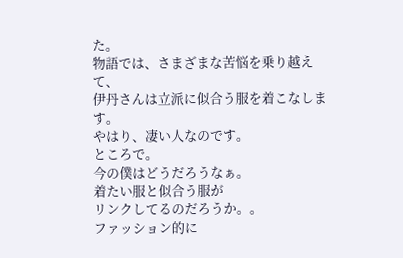た。
物語では、さまざまな苦悩を乗り越えて、
伊丹さんは立派に似合う服を着こなします。
やはり、凄い人なのです。
ところで。
今の僕はどうだろうなぁ。
着たい服と似合う服が
リンクしてるのだろうか。。
ファッション的に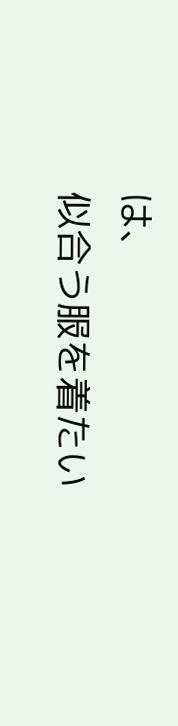は、
似合う服を着たい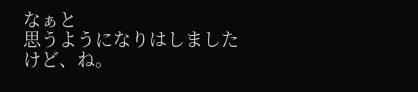なぁと
思うようになりはしましたけど、ね。